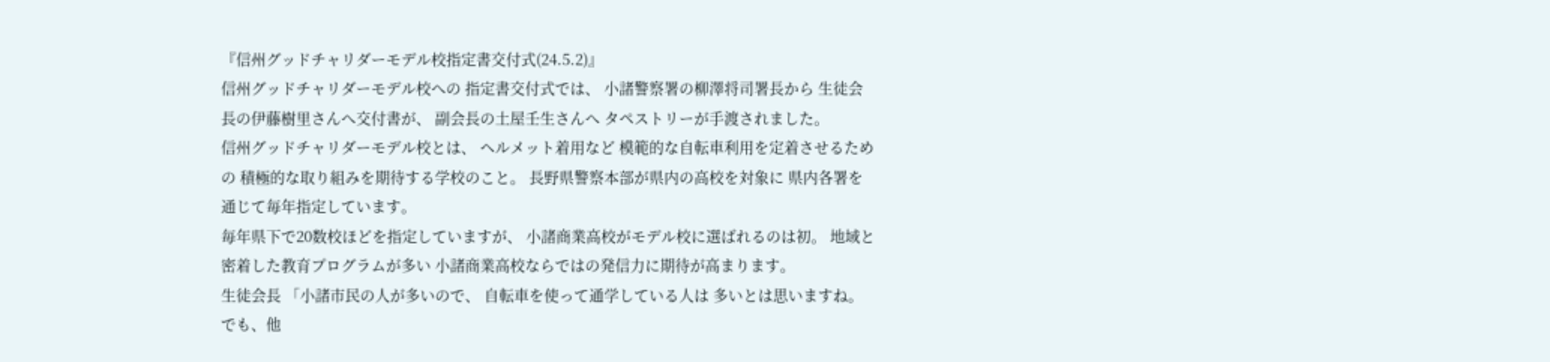『信州グッドチャリダーモデル校指定書交付式(24.5.2)』
信州グッドチャリダーモデル校への 指定書交付式では、 小諸警察署の柳澤将司署長から 生徒会長の伊藤樹里さんへ交付書が、 副会長の土屋壬生さんへ タペストリーが手渡されました。
信州グッドチャリダーモデル校とは、 ヘルメット着用など 模範的な自転車利用を定着させるための 積極的な取り組みを期待する学校のこと。 長野県警察本部が県内の高校を対象に 県内各署を通じて毎年指定しています。
毎年県下で20数校ほどを指定していますが、 小諸商業高校がモデル校に選ばれるのは初。 地域と密着した教育プログラムが多い 小諸商業高校ならではの発信力に期待が高まります。
生徒会長 「小諸市民の人が多いので、 自転車を使って通学している人は 多いとは思いますね。 でも、他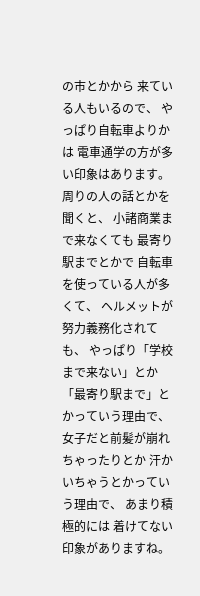の市とかから 来ている人もいるので、 やっぱり自転車よりかは 電車通学の方が多い印象はあります。 周りの人の話とかを聞くと、 小諸商業まで来なくても 最寄り駅までとかで 自転車を使っている人が多くて、 ヘルメットが努力義務化されても、 やっぱり「学校まで来ない」とか 「最寄り駅まで」とかっていう理由で、 女子だと前髪が崩れちゃったりとか 汗かいちゃうとかっていう理由で、 あまり積極的には 着けてない印象がありますね。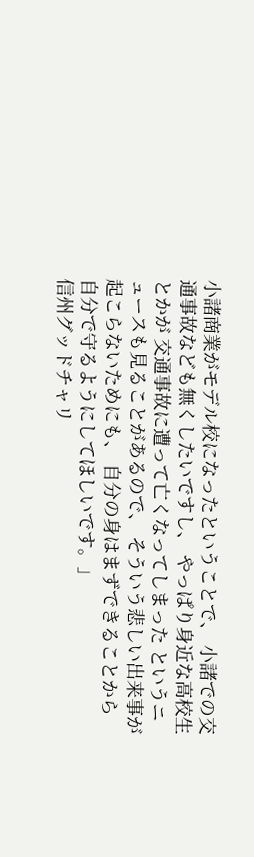小諸商業がモデル校になったということで、 小諸での交通事故なども無くしたいですし、 やっぱり身近な高校生とかが 交通事故に遭って亡くなってしまった というニュースも見ることがあるので、 そういう悲しい出来事が起こらないためにも、 自分の身はまずできることから 自分で守るようにしてほしいです。」
信州グッドチャリ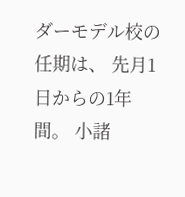ダーモデル校の任期は、 先月1日からの1年間。 小諸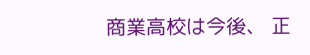商業高校は今後、 正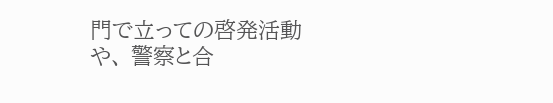門で立っての啓発活動や、 警察と合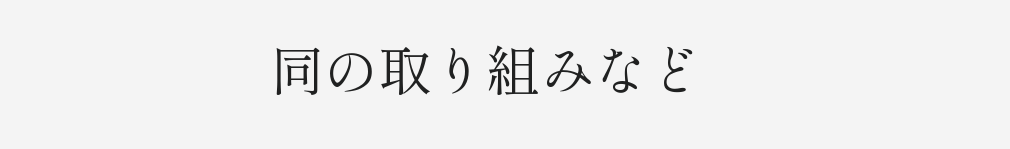同の取り組みなど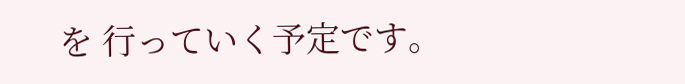を 行っていく予定です。